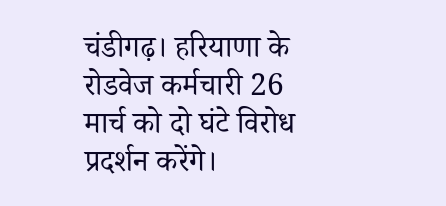चंडीगढ़। हरियाणा के रोडवेज कर्मचारी 26 मार्च को दो घंटे विरोध प्रदर्शन करेंगे।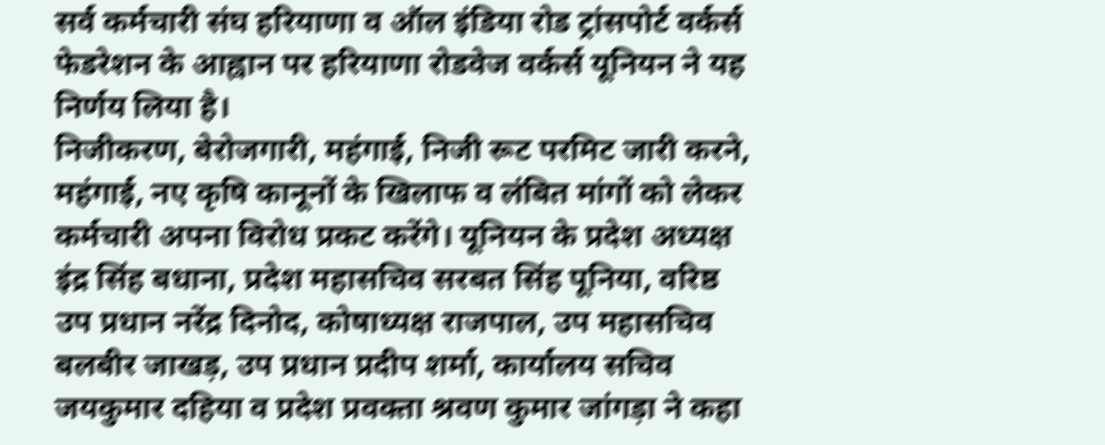सर्व कर्मचारी संघ हरियाणा व ऑल इंडिया रोड ट्रांसपोर्ट वर्कर्स फेडरेशन के आह्वान पर हरियाणा रोडवेज वर्कर्स यूनियन ने यह निर्णय लिया है।
निजीकरण, बेरोजगारी, महंगाई, निजी रूट परमिट जारी करने, महंगाई, नए कृषि कानूनों के खिलाफ व लंबित मांगों को लेकर कर्मचारी अपना विरोध प्रकट करेंगे। यूनियन के प्रदेश अध्यक्ष इंद्र सिंह बधाना, प्रदेश महासचिव सरबत सिंह पूनिया, वरिष्ठ उप प्रधान नरेंद्र दिनोद, कोषाध्यक्ष राजपाल, उप महासचिव बलबीर जाखड़, उप प्रधान प्रदीप शर्मा, कार्यालय सचिव जयकुमार दहिया व प्रदेश प्रवक्ता श्रवण कुमार जांगड़ा ने कहा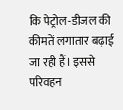कि पेट्रोल-डीजल की कीमतें लगातार बढ़ाई जा रही हैं। इससे परिवहन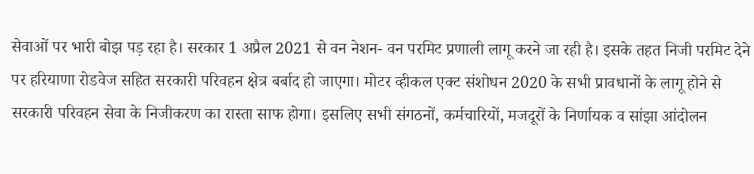सेवाओं पर भारी बोझ पड़ रहा है। सरकार 1 अप्रैल 2021 से वन नेशन- वन परमिट प्रणाली लागू करने जा रही है। इसके तहत निजी परमिट देने पर हरियाणा रोडवेज सहित सरकारी परिवहन क्षेत्र बर्बाद हो जाएगा। मोटर व्हीकल एक्ट संशोधन 2020 के सभी प्रावधानों के लागू होने से सरकारी परिवहन सेवा के निजीकरण का रास्ता साफ होगा। इसलिए सभी संगठनों, कर्मचारियों, मजदूरों के निर्णायक व सांझा आंदोलन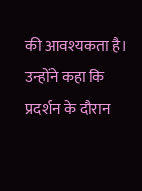की आवश्यकता है।
उन्होंने कहा कि प्रदर्शन के दौरान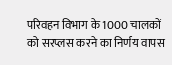परिवहन विभाग के 1000 चालकों को सरप्लस करने का निर्णय वापस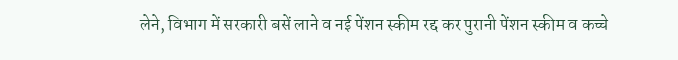लेने, विभाग में सरकारी बसें लाने व नई पेंशन स्कीम रद्द कर पुरानी पेंशन स्कीम व कच्चे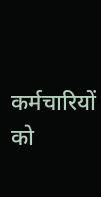कर्मचारियों को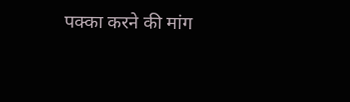पक्का करने की मांग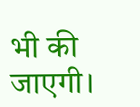भी की जाएगी।